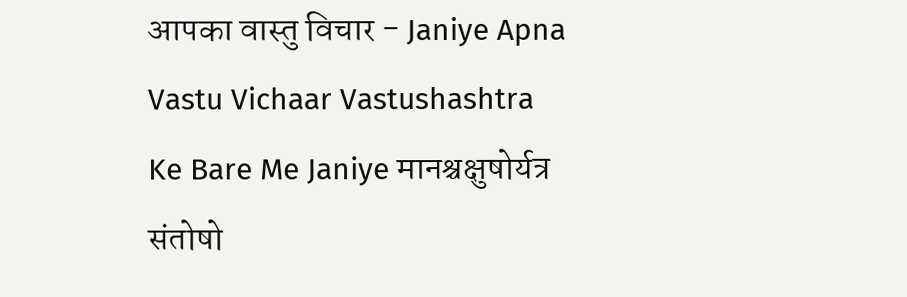आपका वास्तु विचार - Janiye Apna Vastu Vichaar Vastushashtra Ke Bare Me Janiye मानश्चक्षुषोर्यत्र संतोषो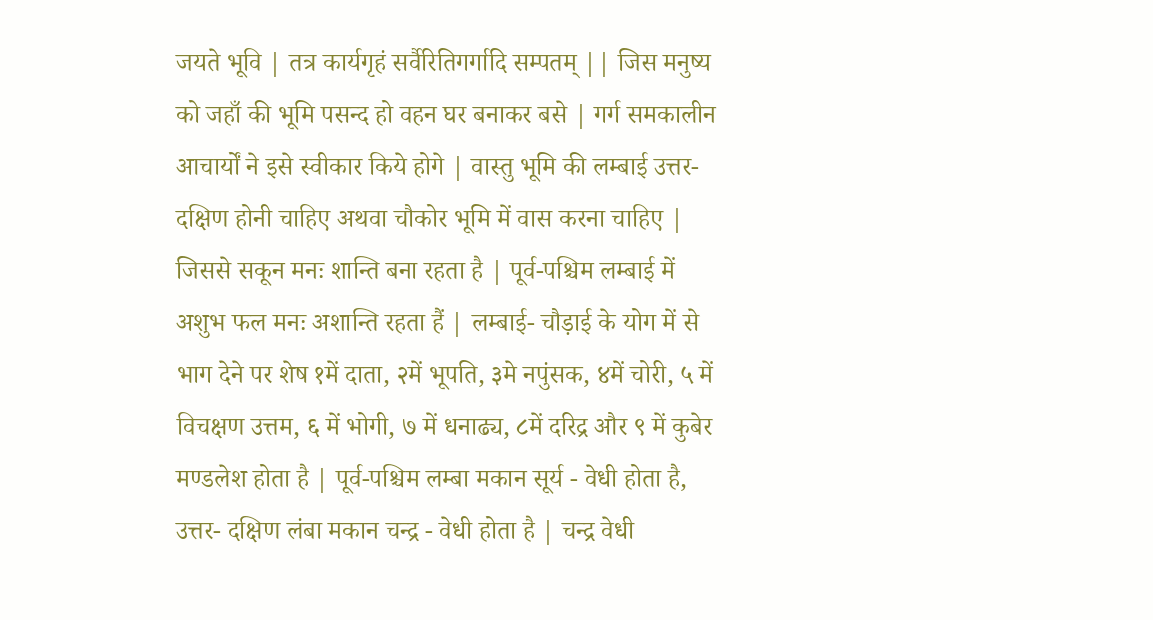जयते भूवि | तत्र कार्यगृहं सर्वैरितिगर्गादि सम्पतम् || जिस मनुष्य को जहाँ की भूमि पसन्द हो वहन घर बनाकर बसे | गर्ग समकालीन आचार्यों ने इसे स्वीकार किये होगे | वास्तु भूमि की लम्बाई उत्तर-दक्षिण होनी चाहिए अथवा चौकोर भूमि में वास करना चाहिए | जिससे सकून मनः शान्ति बना रहता है | पूर्व-पश्चिम लम्बाई में अशुभ फल मनः अशान्ति रहता हैं | लम्बाई- चौड़ाई के योग में से भाग देने पर शेष १में दाता, २में भूपति, ३मे नपुंसक, ४में चोरी, ५ में विचक्षण उत्तम, ६ में भोगी, ७ में धनाढ्य, ८में दरिद्र और ९ में कुबेर मण्डलेश होता है | पूर्व-पश्चिम लम्बा मकान सूर्य - वेधी होता है, उत्तर- दक्षिण लंबा मकान चन्द्र - वेधी होता है | चन्द्र वेधी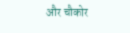और चौकोर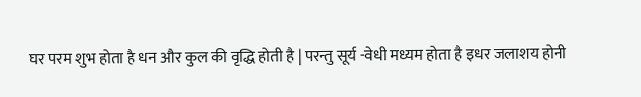घर परम शुभ होता है धन और कुल की वृद्धि होती है | परन्तु सूर्य -वेधी मध्यम होता है इधर जलाशय होनी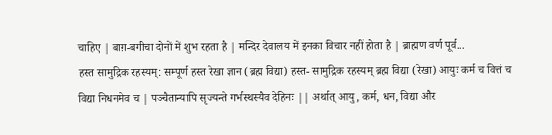चाहिए | बाग़-बगीचा दोनों में शुभ रहता है | मन्दिर देवालय में इनका विचार नहीं होता है | ब्राह्मण वर्ण पूर्व...
हस्त सामुद्रिक रहस्यम्: सम्पूर्ण हस्त रेखा ज्ञान (ब्रह्म विद्या) हस्त- सामुद्रिक रहस्यम् ब्रह्म विद्या (रेखा) आयुः कर्म च वित्तं च विद्या निधनमेव च | पञ्चैतान्यापि सृज्यन्ते गर्भस्थस्यैव देहिनः || अर्थात् आयु, कर्म, धन, विद्या और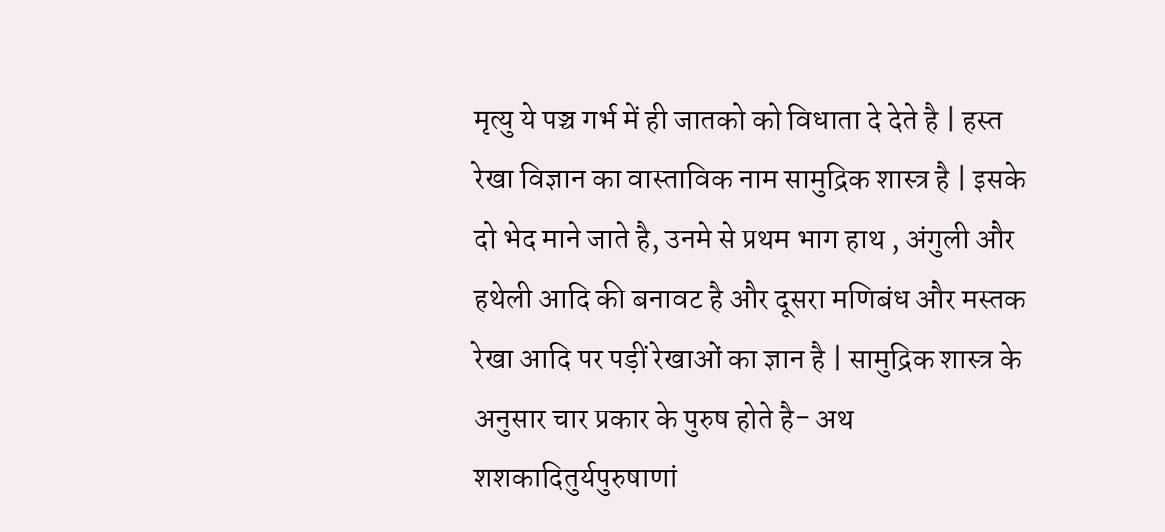मृत्यु ये पञ्च गर्भ में ही जातको को विधाता दे देते है | हस्त रेखा विज्ञान का वास्ताविक नाम सामुद्रिक शास्त्र है | इसके दो भेद माने जाते है, उनमे से प्रथम भाग हाथ , अंगुली और हथेली आदि की बनावट है और दूसरा मणिबंध और मस्तक रेखा आदि पर पड़ीं रेखाओं का ज्ञान है | सामुद्रिक शास्त्र के अनुसार चार प्रकार के पुरुष होते है- अथ शशकादितुर्यपुरुषाणां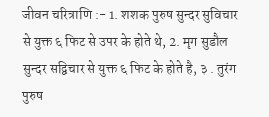जीवन चरित्राणि :- 1. शशक पुरुष सुन्दर सुविचार से युक्त ६ फिट से उपर के होते थे, 2. मृग सुडौल सुन्दर सद्विचार से युक्त ६ फिट के होते है, ३ . तुरंग पुरुष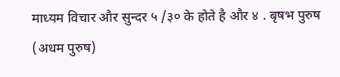माध्यम विचार और सुन्दर ५ /३० के होते है और ४ . बृषभ पुरुष (अधम पुरुष)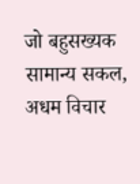जो बहुसख्यक सामान्य सकल, अधम विचार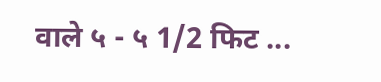वाले ५ - ५ 1/2 फिट ...